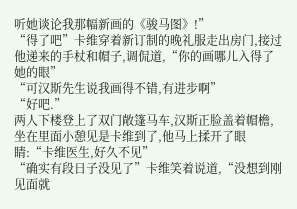听她谈论我那幅新画的《骏马图》!”
“得了吧”卡维穿着新订制的晚礼服走出房门,接过他递来的手杖和帽子,调侃道,“你的画哪儿入得了她的眼”
“可汉斯先生说我画得不错,有进步啊”
“好吧.”
两人下楼登上了双门敞篷马车,汉斯正脸盖着帽檐,坐在里面小憩见是卡维到了,他马上揉开了眼睛:“卡维医生,好久不见”
“确实有段日子没见了”卡维笑着说道,“没想到刚见面就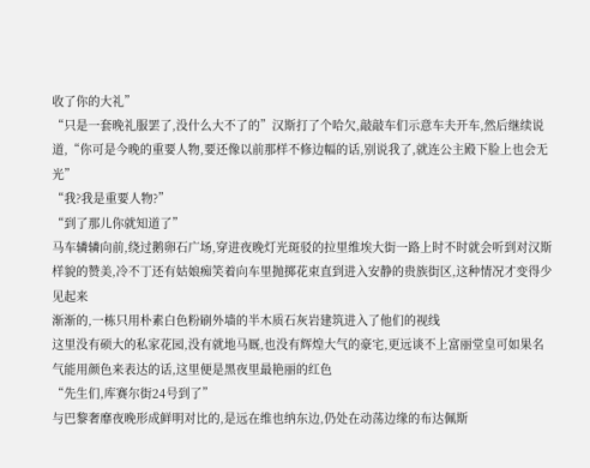收了你的大礼”
“只是一套晚礼服罢了,没什么大不了的”汉斯打了个哈欠,敲敲车们示意车夫开车,然后继续说道,“你可是今晚的重要人物,要还像以前那样不修边幅的话,别说我了,就连公主殿下脸上也会无光”
“我?我是重要人物?”
“到了那儿你就知道了”
马车辚辚向前,绕过鹅卵石广场,穿进夜晚灯光斑驳的拉里维埃大街一路上时不时就会听到对汉斯样貌的赞美,冷不丁还有姑娘痴笑着向车里抛掷花束直到进入安静的贵族街区,这种情况才变得少见起来
渐渐的,一栋只用朴素白色粉刷外墙的半木质石灰岩建筑进入了他们的视线
这里没有硕大的私家花园,没有就地马厩,也没有辉煌大气的豪宅,更远谈不上富丽堂皇可如果名气能用颜色来表达的话,这里便是黑夜里最艳丽的红色
“先生们,库赛尔街24号到了”
与巴黎奢靡夜晚形成鲜明对比的,是远在维也纳东边,仍处在动荡边缘的布达佩斯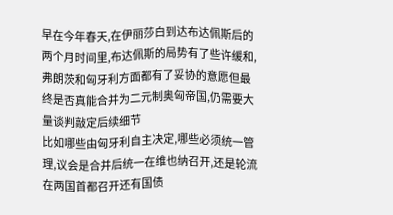早在今年春天,在伊丽莎白到达布达佩斯后的两个月时间里,布达佩斯的局势有了些许缓和,弗朗茨和匈牙利方面都有了妥协的意愿但最终是否真能合并为二元制奥匈帝国,仍需要大量谈判敲定后续细节
比如哪些由匈牙利自主决定,哪些必须统一管理,议会是合并后统一在维也纳召开,还是轮流在两国首都召开还有国债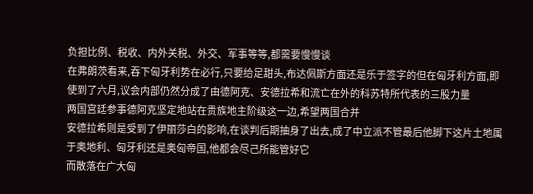负担比例、税收、内外关税、外交、军事等等,都需要慢慢谈
在弗朗茨看来,吞下匈牙利势在必行,只要给足甜头,布达佩斯方面还是乐于签字的但在匈牙利方面,即使到了六月,议会内部仍然分成了由德阿克、安德拉希和流亡在外的科苏特所代表的三股力量
两国宫廷参事德阿克坚定地站在贵族地主阶级这一边,希望两国合并
安德拉希则是受到了伊丽莎白的影响,在谈判后期抽身了出去,成了中立派不管最后他脚下这片土地属于奥地利、匈牙利还是奥匈帝国,他都会尽己所能管好它
而散落在广大匈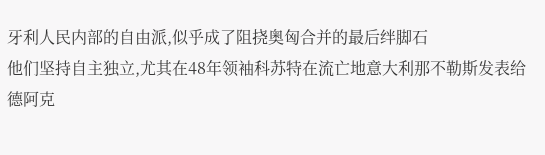牙利人民内部的自由派,似乎成了阻挠奥匈合并的最后绊脚石
他们坚持自主独立,尤其在48年领袖科苏特在流亡地意大利那不勒斯发表给德阿克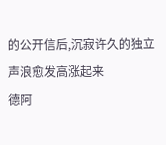的公开信后,沉寂许久的独立声浪愈发高涨起来
德阿